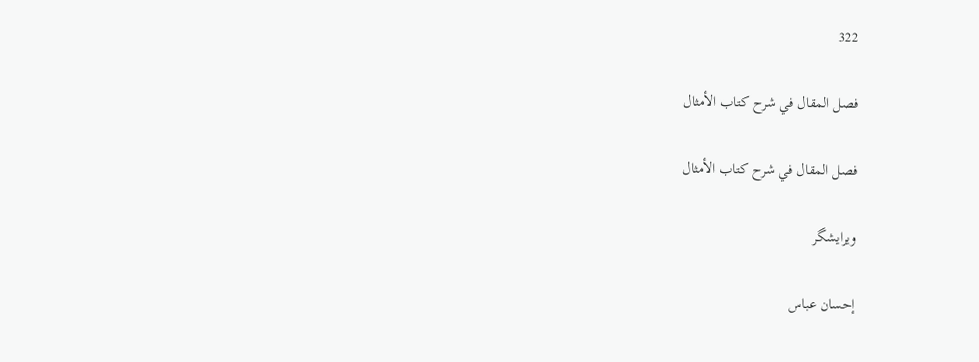322

فصل المقال في شرح كتاب الأمثال

فصل المقال في شرح كتاب الأمثال

ویرایشگر

إحسان عباس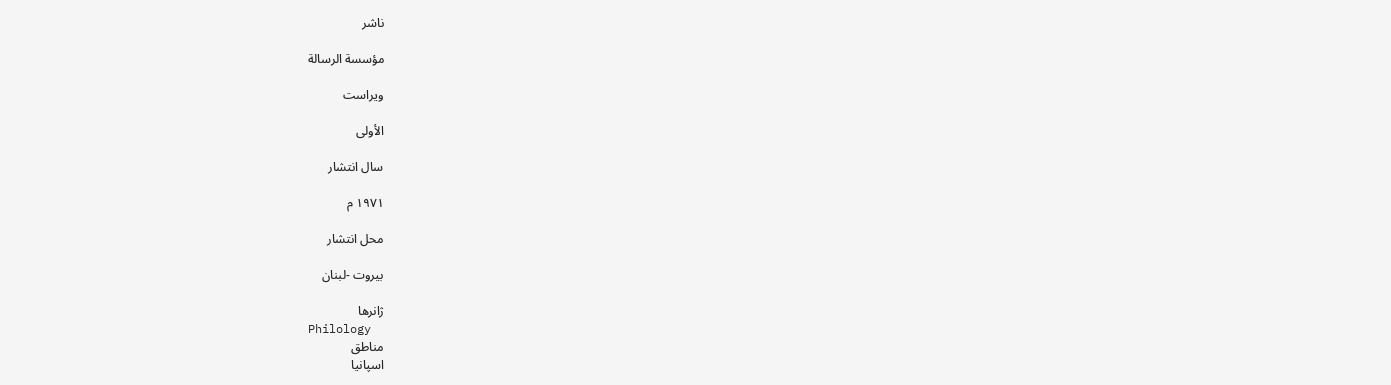ناشر

مؤسسة الرسالة

ویراست

الأولى

سال انتشار

١٩٧١ م

محل انتشار

بيروت -لبنان

ژانرها
Philology
مناطق
اسپانیا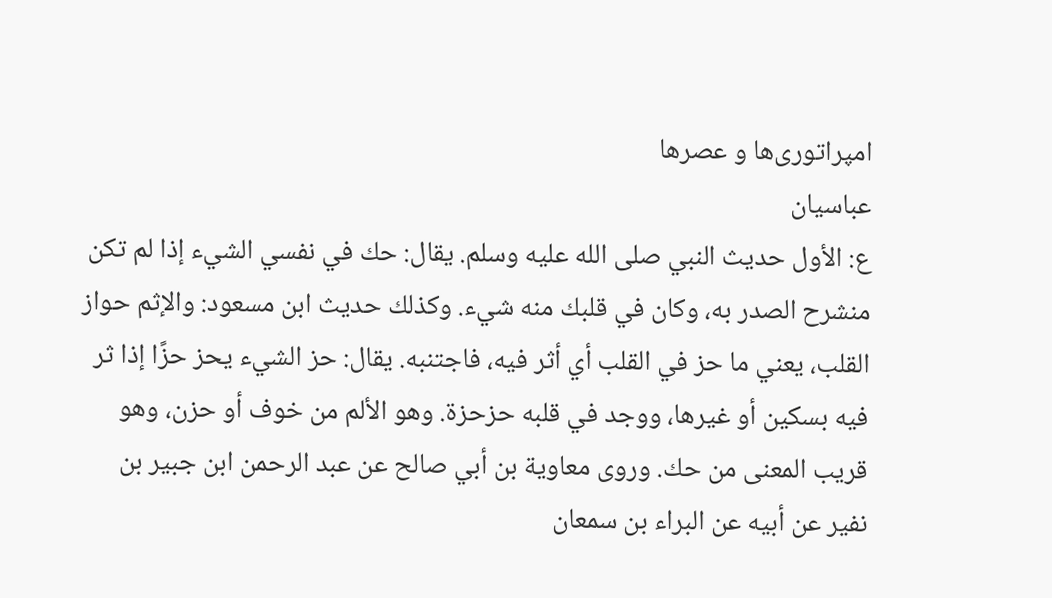امپراتوری‌ها و عصرها
عباسیان
ع: الأول حديث النبي صلى الله عليه وسلم. يقال: حك في نفسي الشيء إذا لم تكن منشرح الصدر به، وكان في قلبك منه شيء. وكذلك حديث ابن مسعود: والإثم حواز القلب، يعني ما حز في القلب أي أثر فيه، فاجتنبه. يقال: حز الشيء يحز حزًا إذا ثر فيه بسكين أو غيرها، ووجد في قلبه حزحزة. وهو الألم من خوف أو حزن، وهو قريب المعنى من حك. وروى معاوية بن أبي صالح عن عبد الرحمن ابن جبير بن نفير عن أبيه عن البراء بن سمعان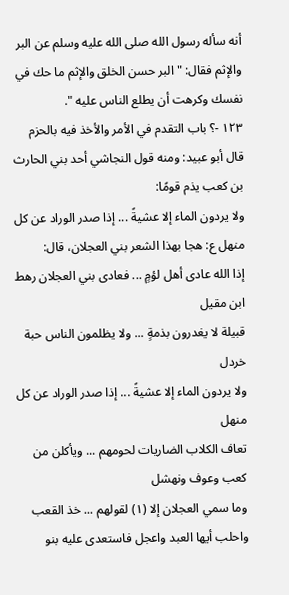أنه سأله رسول الله صلى الله عليه وسلم عن البر والإثم فقال: " البر حسن الخلق والإثم ما حك في نفسك وكرهت أن يطلع الناس عليه ".
١٢٣ -؟ باب التقدم في الأمر والأخذ فيه بالحزم
قال أبو عبيد: ومنه قول النجاشي أحد بني الحارث بن كعب يذم قومًا:
ولا يردون الماء إلا عشيةً ... إذا صدر الوراد عن كل منهل ع: هجا بهذا الشعر بني العجلان، قال:
إذا الله عادى أهل لؤمٍ ... فعادى بني العجلان رهط ابن مقيل
قبيلة لا يغدرون بذمةٍ ... ولا يظلمون الناس حبة خردل
ولا يردون الماء إلا عشيةً ... إذا صدر الوراد عن كل منهل
تعاف الكلاب الضاريات لحومهم ... ويأكلن من كعب وعوف ونهشل
وما سمي العجلان إلا (١) لقولهم ... خذ القعب واحلب أيها العبد واعجل فاستعدى عليه بنو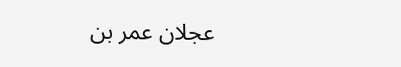عجلان عمر بن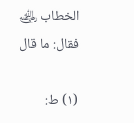الخطاب ﵁ فقال: ما قال

(١) ط: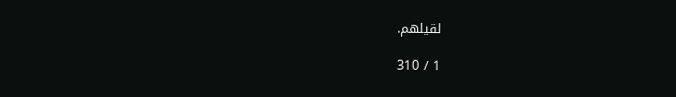لقيلهم.

1 / 310